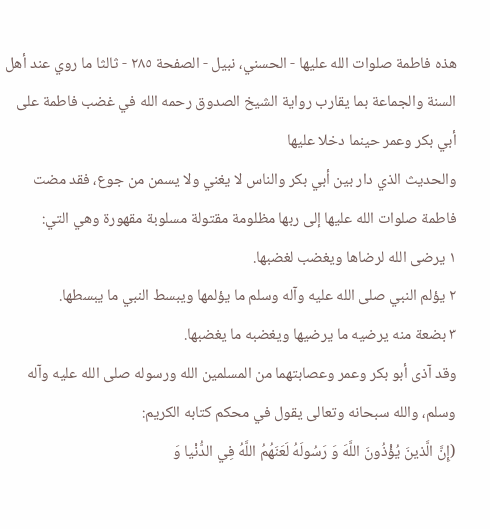هذه فاطمة صلوات الله عليها - الحسني، نبيل - الصفحة ٢٨٥ - ثالثا ما روي عند أهل السنة والجماعة بما يقارب رواية الشيخ الصدوق رحمه الله في غضب فاطمة على أبي بكر وعمر حينما دخلا عليها
والحديث الذي دار بين أبي بكر والناس لا يغني ولا يسمن من جوع، فقد مضت فاطمة صلوات الله عليها إلى ربها مظلومة مقتولة مسلوبة مقهورة وهي التي:
١ يرضى الله لرضاها ويغضب لغضبها.
٢ يؤلم النبي صلى الله عليه وآله وسلم ما يؤلمها ويبسط النبي ما يبسطها.
٣ بضعة منه يرضيه ما يرضيها ويغضبه ما يغضبها.
وقد آذى أبو بكر وعمر وعصابتهما من المسلمين الله ورسوله صلى الله عليه وآله وسلم، والله سبحانه وتعالى يقول في محكم كتابه الكريم:
(إِنَّ الَّذينَ يُؤْذُونَ اللَّهَ وَ رَسُولَهُ لَعَنَهُمُ اللَّهُ فِي الدُّنْيا وَ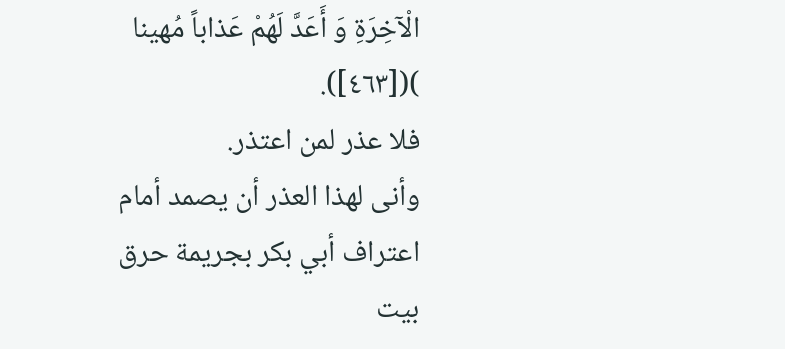الْآخِرَةِ وَ أَعَدَّ لَهُمْ عَذاباً مُهينا )([٤٦٣]).
فلا عذر لمن اعتذر.
وأنى لهذا العذر أن يصمد أمام اعتراف أبي بكر بجريمة حرق بيت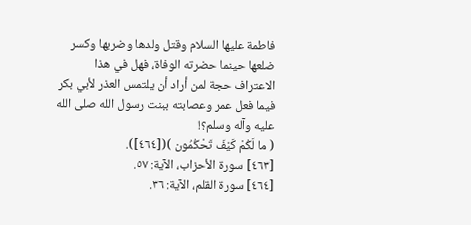فاطمة عليها السلام وقتل ولدها وضربها وكسر ضلعها حينما حضرته الوفاة، فهل في هذا الاعتراف حجة لمن أراد أن يلتمس العذر لأبي بكر فيما فعل عمر وعصابته ببنت رسول الله صلى الله عليه وآله وسلم؟!
( ما لَكُمْ كَيْفَ تَحْكُمُون )([٤٦٤]).
[٤٦٣] سورة الأحزاب، الآية: ٥٧.
[٤٦٤] سورة القلم، الآية: ٣٦.